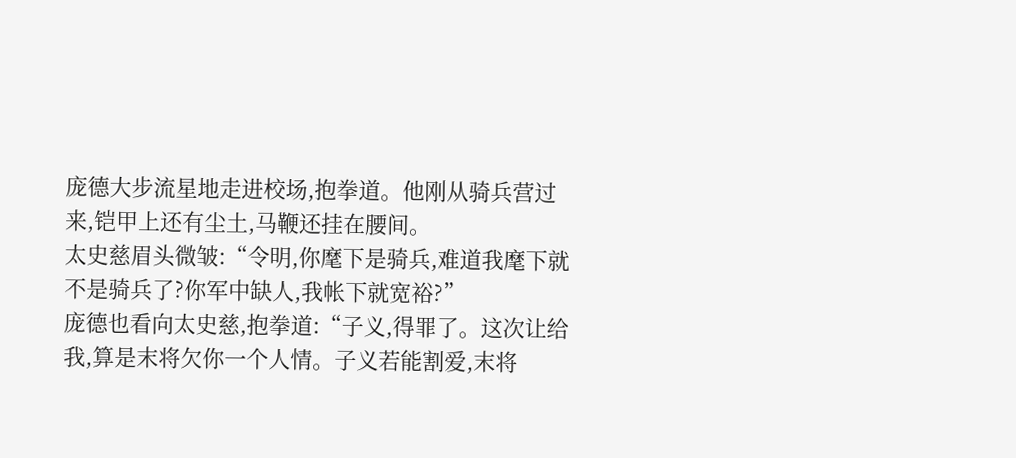庞德大步流星地走进校场,抱拳道。他刚从骑兵营过来,铠甲上还有尘土,马鞭还挂在腰间。
太史慈眉头微皱:“令明,你麾下是骑兵,难道我麾下就不是骑兵了?你军中缺人,我帐下就宽裕?”
庞德也看向太史慈,抱拳道:“子义,得罪了。这次让给我,算是末将欠你一个人情。子义若能割爱,末将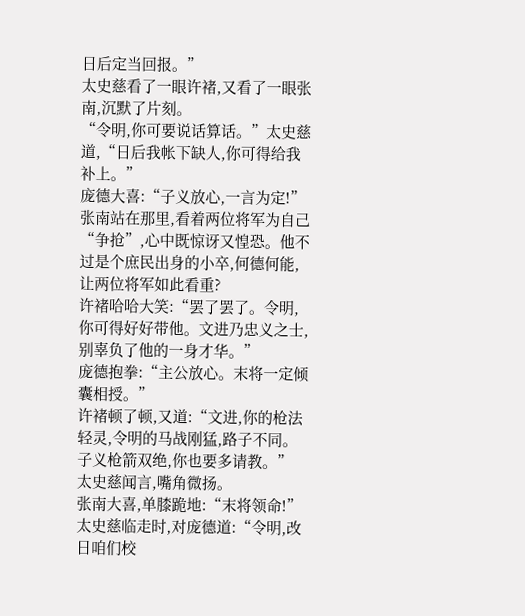日后定当回报。”
太史慈看了一眼许褚,又看了一眼张南,沉默了片刻。
“令明,你可要说话算话。”太史慈道,“日后我帐下缺人,你可得给我补上。”
庞德大喜:“子义放心,一言为定!”
张南站在那里,看着两位将军为自己“争抢”,心中既惊讶又惶恐。他不过是个庶民出身的小卒,何德何能,让两位将军如此看重?
许褚哈哈大笑:“罢了罢了。令明,你可得好好带他。文进乃忠义之士,别辜负了他的一身才华。”
庞德抱拳:“主公放心。末将一定倾囊相授。”
许褚顿了顿,又道:“文进,你的枪法轻灵,令明的马战刚猛,路子不同。子义枪箭双绝,你也要多请教。”
太史慈闻言,嘴角微扬。
张南大喜,单膝跪地:“末将领命!”
太史慈临走时,对庞德道:“令明,改日咱们校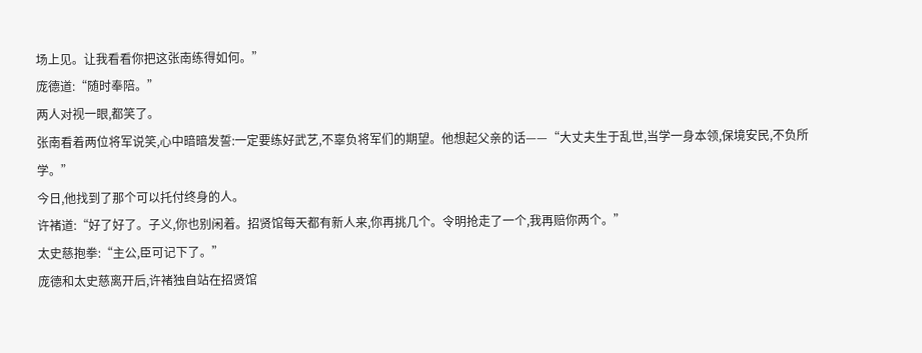场上见。让我看看你把这张南练得如何。”
庞德道:“随时奉陪。”
两人对视一眼,都笑了。
张南看着两位将军说笑,心中暗暗发誓:一定要练好武艺,不辜负将军们的期望。他想起父亲的话——“大丈夫生于乱世,当学一身本领,保境安民,不负所学。”
今日,他找到了那个可以托付终身的人。
许褚道:“好了好了。子义,你也别闲着。招贤馆每天都有新人来,你再挑几个。令明抢走了一个,我再赔你两个。”
太史慈抱拳:“主公,臣可记下了。”
庞德和太史慈离开后,许褚独自站在招贤馆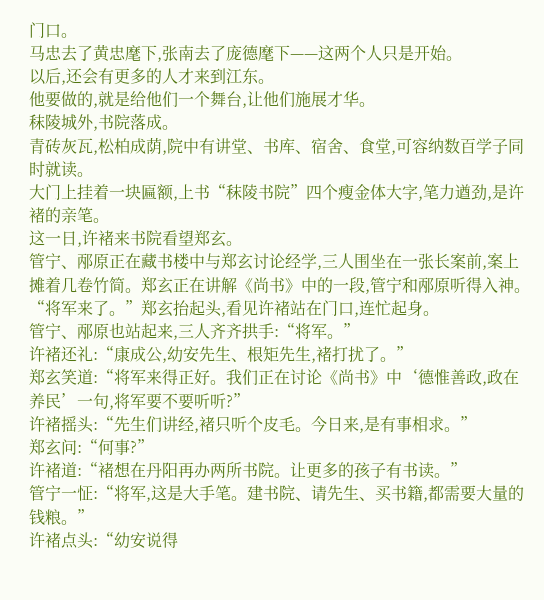门口。
马忠去了黄忠麾下,张南去了庞德麾下——这两个人只是开始。
以后,还会有更多的人才来到江东。
他要做的,就是给他们一个舞台,让他们施展才华。
秣陵城外,书院落成。
青砖灰瓦,松柏成荫,院中有讲堂、书库、宿舍、食堂,可容纳数百学子同时就读。
大门上挂着一块匾额,上书“秣陵书院”四个瘦金体大字,笔力遒劲,是许褚的亲笔。
这一日,许褚来书院看望郑玄。
管宁、邴原正在藏书楼中与郑玄讨论经学,三人围坐在一张长案前,案上摊着几卷竹简。郑玄正在讲解《尚书》中的一段,管宁和邴原听得入神。
“将军来了。”郑玄抬起头,看见许褚站在门口,连忙起身。
管宁、邴原也站起来,三人齐齐拱手:“将军。”
许褚还礼:“康成公,幼安先生、根矩先生,褚打扰了。”
郑玄笑道:“将军来得正好。我们正在讨论《尚书》中‘德惟善政,政在养民’一句,将军要不要听听?”
许褚摇头:“先生们讲经,褚只听个皮毛。今日来,是有事相求。”
郑玄问:“何事?”
许褚道:“褚想在丹阳再办两所书院。让更多的孩子有书读。”
管宁一怔:“将军,这是大手笔。建书院、请先生、买书籍,都需要大量的钱粮。”
许褚点头:“幼安说得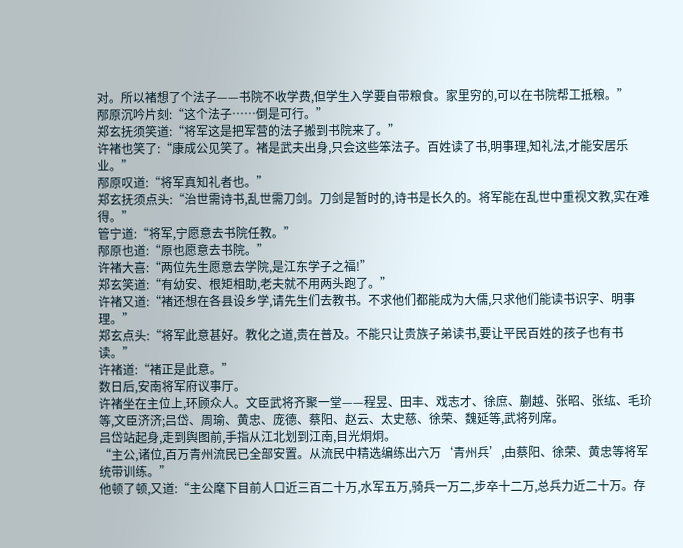对。所以褚想了个法子——书院不收学费,但学生入学要自带粮食。家里穷的,可以在书院帮工抵粮。”
邴原沉吟片刻:“这个法子……倒是可行。”
郑玄抚须笑道:“将军这是把军营的法子搬到书院来了。”
许褚也笑了:“康成公见笑了。褚是武夫出身,只会这些笨法子。百姓读了书,明事理,知礼法,才能安居乐业。”
邴原叹道:“将军真知礼者也。”
郑玄抚须点头:“治世需诗书,乱世需刀剑。刀剑是暂时的,诗书是长久的。将军能在乱世中重视文教,实在难得。”
管宁道:“将军,宁愿意去书院任教。”
邴原也道:“原也愿意去书院。”
许褚大喜:“两位先生愿意去学院,是江东学子之福!”
郑玄笑道:“有幼安、根矩相助,老夫就不用两头跑了。”
许褚又道:“褚还想在各县设乡学,请先生们去教书。不求他们都能成为大儒,只求他们能读书识字、明事理。”
郑玄点头:“将军此意甚好。教化之道,贵在普及。不能只让贵族子弟读书,要让平民百姓的孩子也有书读。”
许褚道:“褚正是此意。”
数日后,安南将军府议事厅。
许褚坐在主位上,环顾众人。文臣武将齐聚一堂——程昱、田丰、戏志才、徐庶、蒯越、张昭、张纮、毛玠等,文臣济济;吕岱、周瑜、黄忠、庞德、蔡阳、赵云、太史慈、徐荣、魏延等,武将列席。
吕岱站起身,走到舆图前,手指从江北划到江南,目光炯炯。
“主公,诸位,百万青州流民已全部安置。从流民中精选编练出六万‘青州兵’,由蔡阳、徐荣、黄忠等将军统带训练。”
他顿了顿,又道:“主公麾下目前人口近三百二十万,水军五万,骑兵一万二,步卒十二万,总兵力近二十万。存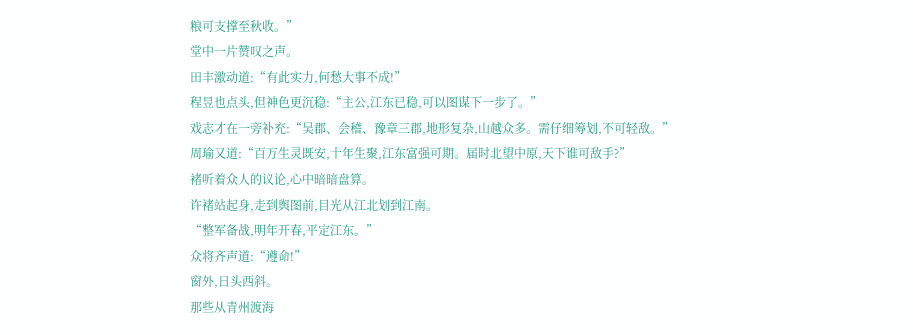粮可支撑至秋收。”
堂中一片赞叹之声。
田丰激动道:“有此实力,何愁大事不成!”
程昱也点头,但神色更沉稳:“主公,江东已稳,可以图谋下一步了。”
戏志才在一旁补充:“吴郡、会稽、豫章三郡,地形复杂,山越众多。需仔细筹划,不可轻敌。”
周瑜又道:“百万生灵既安,十年生聚,江东富强可期。届时北望中原,天下谁可敌手?”
褚听着众人的议论,心中暗暗盘算。
许褚站起身,走到舆图前,目光从江北划到江南。
“整军备战,明年开春,平定江东。”
众将齐声道:“遵命!”
窗外,日头西斜。
那些从青州渡海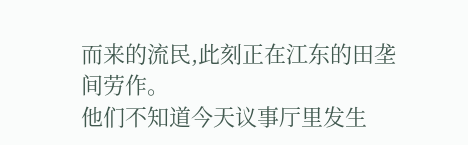而来的流民,此刻正在江东的田垄间劳作。
他们不知道今天议事厅里发生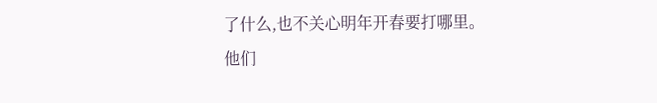了什么,也不关心明年开春要打哪里。
他们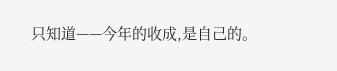只知道——今年的收成,是自己的。